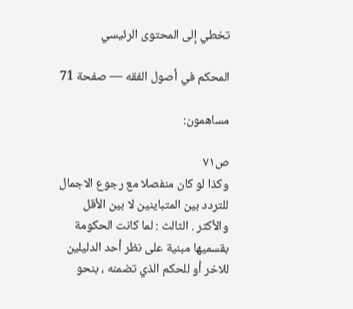تخطي إلى المحتوى الرئيسي

المحكم في أصول الفقه — صفحة 71

مساهمون:

ص٧١
وكذا لو كان منفصلا مع رجوع الاجمال للتردد بين المتباينين لا بين الأقل والأكثر . الثالث : لما كانت الحكومة بقسميها مبنية على نظر أحد الدليلين للاخر أو للحكم الذي تضمنه ، بنحو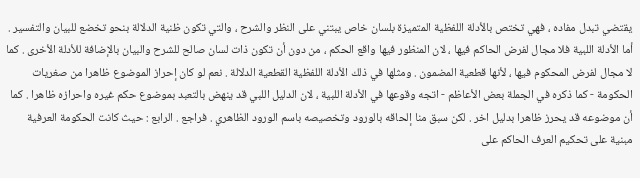يقتضي تبدل مفاده ، فهي تختص بالأدلة اللفظية المتميزة بلسان خاص يبتني على النظر والشرح ، والتي تكون ظنية الدلالة بنحو تخضع للبيان والتفسير . أما الأدلة اللبية فلا مجال لفرض الحاكم فيها ، لان المنظور فيها واقع الحكم ، من دون أن تكون ذات لسان صالح للشرح والبيان بالإضافة للأدلة الأخرى . كما لا مجال لفرض المحكوم فيها ، لأنها قطعية المضمون . ومثلها في ذلك الأدلة اللفظية القطعية الدلالة . نعم لو كان إحراز الموضوع ظاهرا من صغريات الحكومة - كما ذكره في الجملة بعض الأعاظم - اتجه وقوعها في الأدلة اللبية ، لان الدليل اللبي قد ينهض بالتعبد بموضوع حكم غيره واحرازه ظاهرا . كما أن موضوعه قد يحرز ظاهرا بدليل اخر . لكن سبق منا إلحاقه بالورود وتخصيصه باسم الورود الظاهري . فراجع . الرابع : حيث كانت الحكومة العرفية مبنية على تحكيم العرف الحاكم على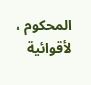المحكوم ، لأقوائية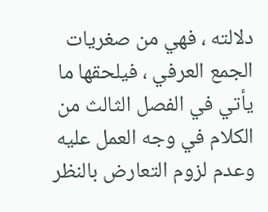دلالته ، فهي من صغريات الجمع العرفي ، فيلحقها ما يأتي في الفصل الثالث من الكلام في وجه العمل عليه وعدم لزوم التعارض بالنظر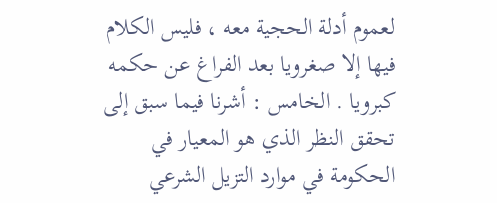لعموم أدلة الحجية معه ، فليس الكلام فيها إلا صغرويا بعد الفراغ عن حكمه كبرويا . الخامس : أشرنا فيما سبق إلى تحقق النظر الذي هو المعيار في الحكومة في موارد التزيل الشرعي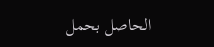الحاصل بحمل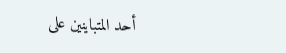أحد المتباينين على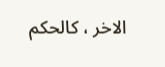الاخر ، كالحكم